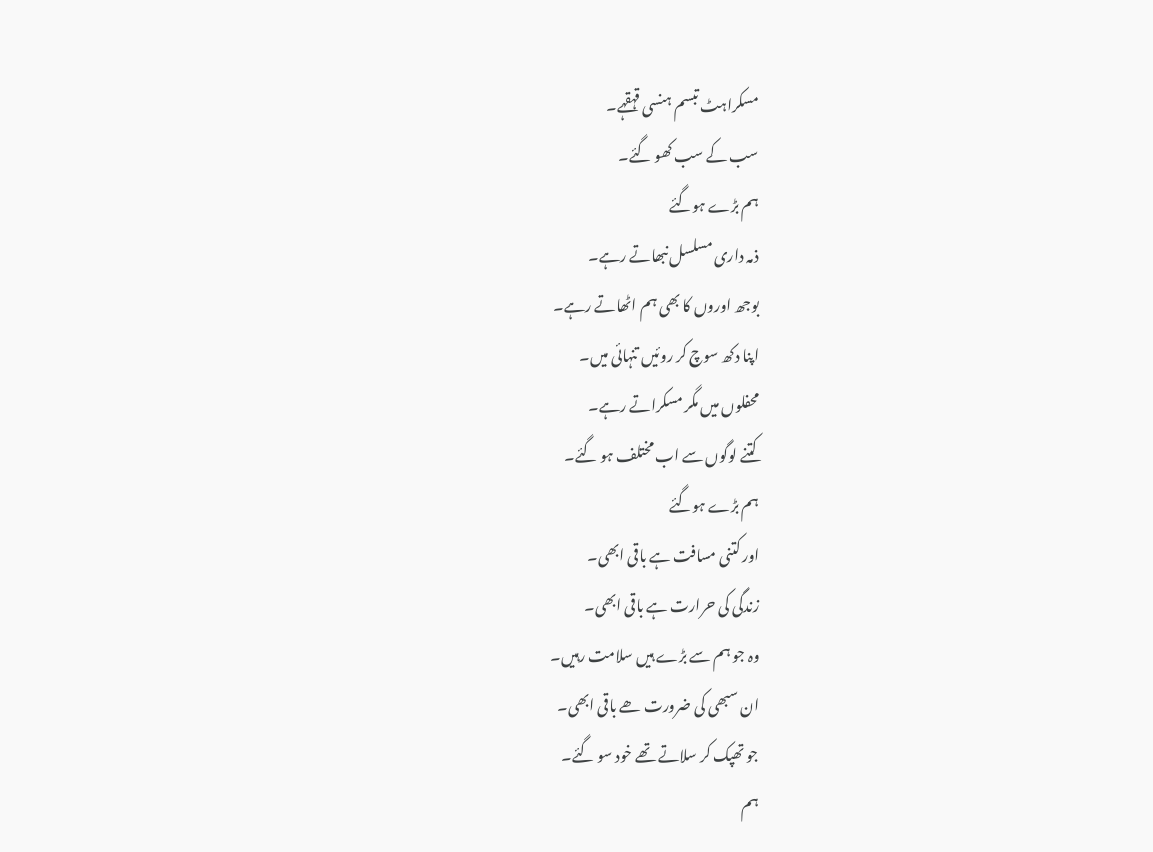مسکراہٹ تبسم ہنسی قہقہے۔
سب کے سب کھو گئے۔
ہم بڑے ہوگئے
ذمہ داری مسلسل نبھاتے رہے۔
بوجھ اوروں کا بھی ہم اٹھاتے رہے۔
اپنا دکھ سوچ کر روئیں تنہائی میں۔
محفلوں میں مگر مسکراتے رہے۔
کتنے لوگوں سے اب مختلف ہو گئے۔
ہم بڑے ہوگئے
اور کتنی مسافت ہے باقی ابھی۔
زندگی کی حرارت ہے باقی ابھی۔
وہ جو ہم سے بڑے ہیں سلامت رہیں۔
ان سبھی کی ضرورت ھے باقی ابھی۔
جو تھپک کر سلاتے تھے خود سو گئے۔
ہم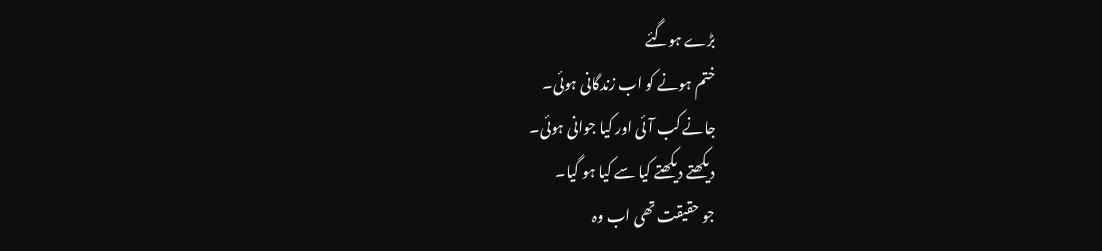بڑے ہوگئے
ختم ہونے کو اب زندگانی ہوئی۔
جانے کب آئی اور کیا جوانی ہوئی۔
دیکھتے دیکھتے کیا سے کیا ہو گیا۔
جو حقیقت تھی اب وہ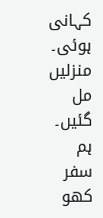کہانی ہوئی۔
منزلیں مل گئیں۔
ہم سفر کھو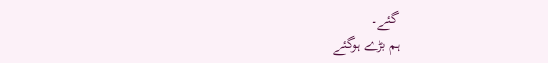گئے۔
ہم بڑے ہوگئے